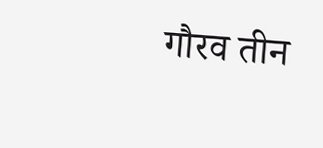गौरव तीन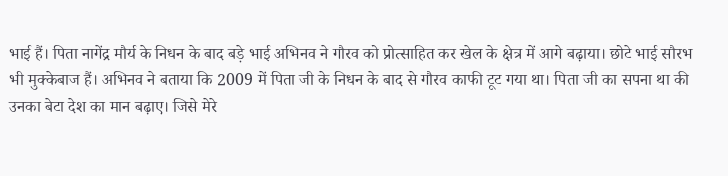भाई हैं। पिता नागेंद्र मौर्य के निधन के बाद बड़े भाई अभिनव ने गौरव को प्रोत्साहित कर खेल के क्षेत्र में आगे बढ़ाया। छोटे भाई सौरभ भी मुक्केबाज हैं। अभिनव ने बताया कि 2009 में पिता जी के निधन के बाद से गौरव काफी टूट गया था। पिता जी का सपना था की उनका बेटा देश का मान बढ़ाए। जिसे मेरे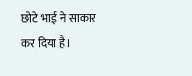छोटे भाई ने साकार कर दिया है।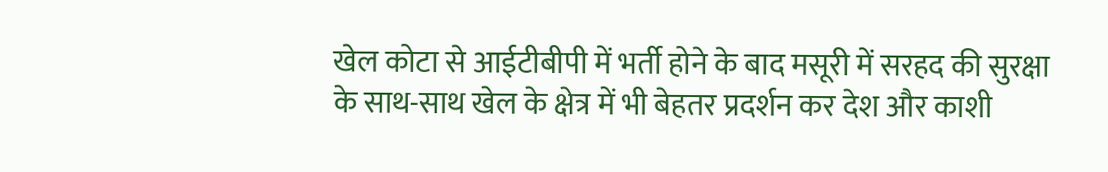खेल कोटा से आईटीबीपी में भर्ती होने के बाद मसूरी में सरहद की सुरक्षा के साथ-साथ खेल के क्षेत्र में भी बेहतर प्रदर्शन कर देश और काशी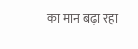का मान बढ़ा रहा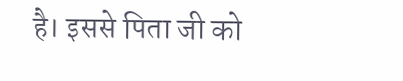है। इससे पिता जी को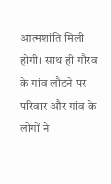आत्मशांति मिली होगी। साथ ही गौरव के गांव लौटने पर परिवार और गांव के लोगों ने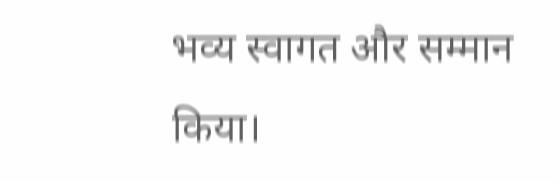भव्य स्वागत और सम्मान किया।